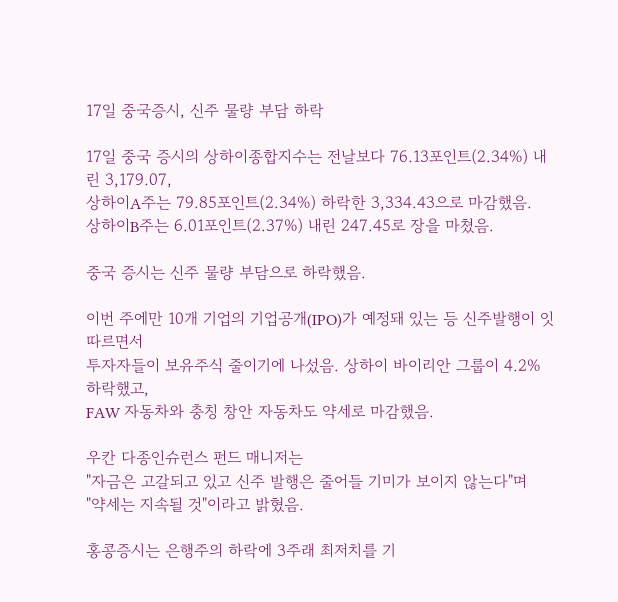17일 중국증시, 신주 물량 부담 하락

17일 중국 증시의 상하이종합지수는 전날보다 76.13포인트(2.34%) 내린 3,179.07,
상하이A주는 79.85포인트(2.34%) 하락한 3,334.43으로 마감했음.
상하이B주는 6.01포인트(2.37%) 내린 247.45로 장을 마쳤음.

중국 증시는 신주 물량 부담으로 하락했음.

이번 주에만 10개 기업의 기업공개(IPO)가 예정돼 있는 등 신주발행이 잇따르면서
투자자들이 보유주식 줄이기에 나섰음. 상하이 바이리안 그룹이 4.2% 하락했고,
FAW 자동차와 충칭 창안 자동차도 약세로 마감했음.

우칸 다종인슈런스 펀드 매니저는
"자금은 고갈되고 있고 신주 발행은 줄어들 기미가 보이지 않는다"며
"약세는 지속될 것"이라고 밝혔음.

홍콩증시는 은행주의 하락에 3주래 최저치를 기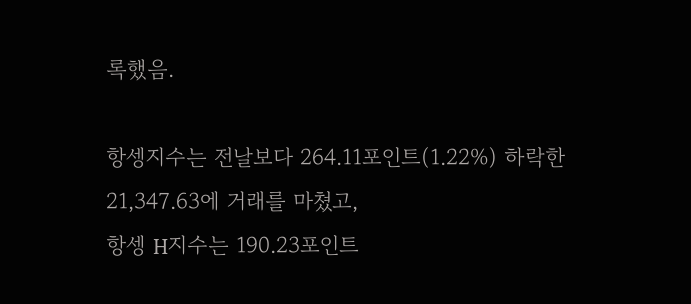록했음.

항셍지수는 전날보다 264.11포인트(1.22%) 하락한 21,347.63에 거래를 마쳤고,
항셍 H지수는 190.23포인트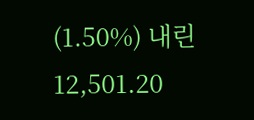(1.50%) 내린 12,501.20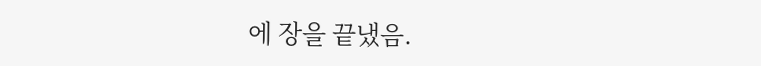에 장을 끝냈음.